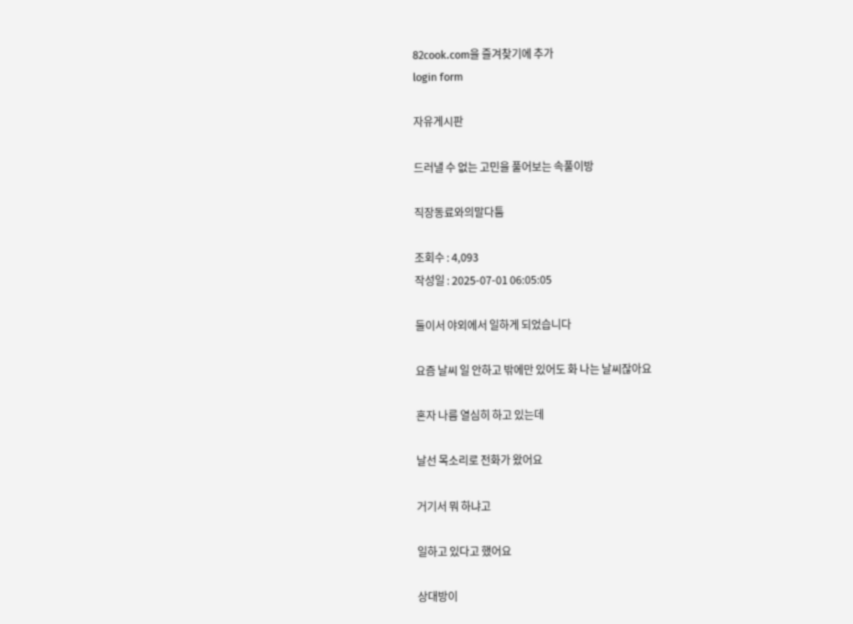82cook.com을 즐겨찾기에 추가
login form

자유게시판

드러낼 수 없는 고민을 풀어보는 속풀이방

직장동료와의말다툼

조회수 : 4,093
작성일 : 2025-07-01 06:05:05

둘이서 야외에서 일하게 되었습니다

요즘 날씨 일 안하고 밖에만 있어도 화 나는 날씨잖아요

혼자 나름 열심히 하고 있는데

날선 목소리로 전화가 왔어요

거기서 뭐 하냐고

일하고 있다고 했어요

상대방이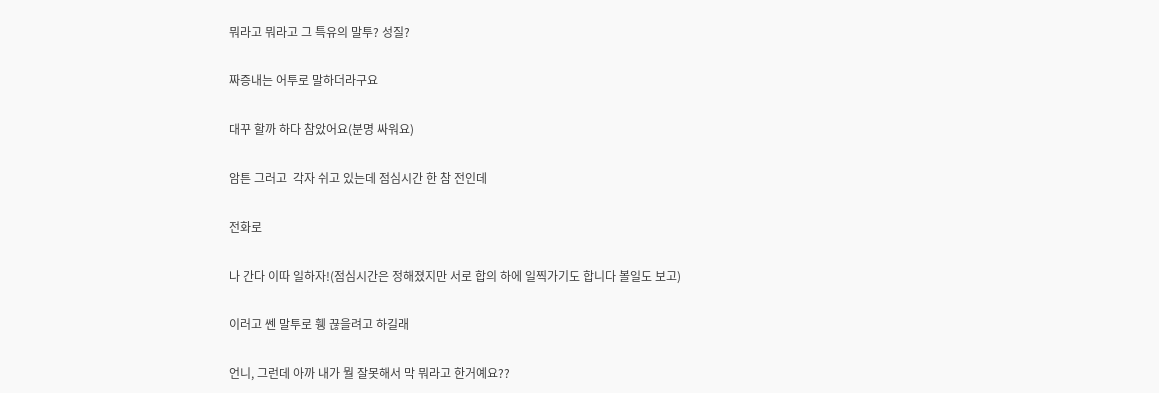뭐라고 뭐라고 그 특유의 말투? 성질?

짜증내는 어투로 말하더라구요

대꾸 할까 하다 참았어요(분명 싸워요)

암튼 그러고  각자 쉬고 있는데 점심시간 한 참 전인데

전화로

나 간다 이따 일하자!(점심시간은 정해졌지만 서로 합의 하에 일찍가기도 합니다 볼일도 보고)

이러고 쎈 말투로 휑 끊을려고 하길래

언니, 그런데 아까 내가 뭘 잘못해서 막 뭐라고 한거예요??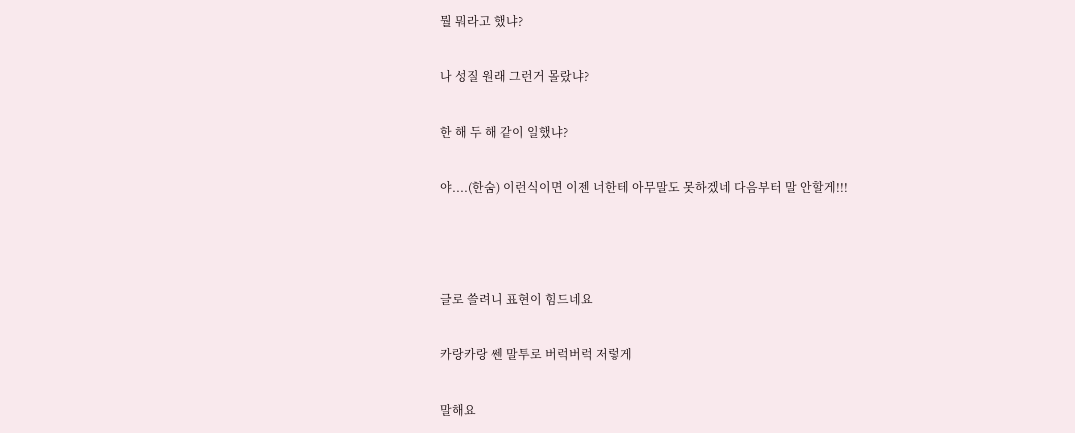뭘 뭐라고 했냐?

나 성질 원래 그런거 몰랐냐?

한 해 두 해 같이 일했냐?

야....(한숨) 이런식이면 이젠 너한테 아무말도 못하겠네 다음부터 말 안할게!!!



글로 쓸려니 표현이 힘드네요

카랑카랑 쎈 말투로 버럭버럭 저렇게

말해요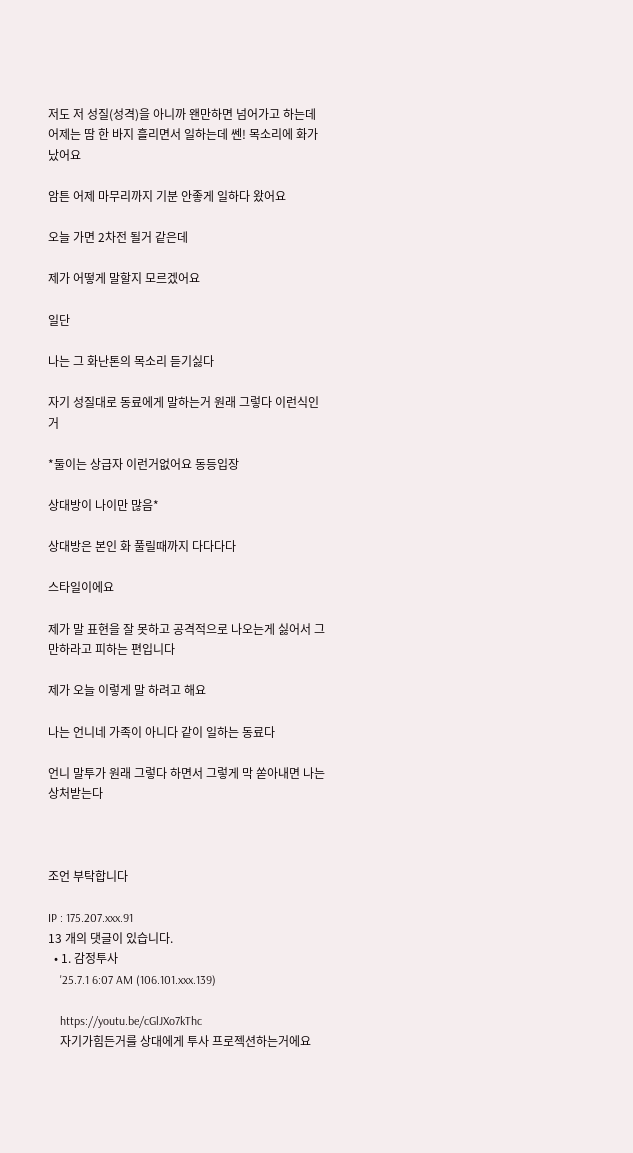저도 저 성질(성격)을 아니까 왠만하면 넘어가고 하는데 어제는 땀 한 바지 흘리면서 일하는데 쎈! 목소리에 화가 났어요

암튼 어제 마무리까지 기분 안좋게 일하다 왔어요

오늘 가면 2차전 될거 같은데

제가 어떻게 말할지 모르겠어요

일단

나는 그 화난톤의 목소리 듣기싫다

자기 성질대로 동료에게 말하는거 원래 그렇다 이런식인거

*둘이는 상급자 이런거없어요 동등입장

상대방이 나이만 많음*

상대방은 본인 화 풀릴때까지 다다다다

스타일이에요

제가 말 표현을 잘 못하고 공격적으로 나오는게 싫어서 그만하라고 피하는 편입니다

제가 오늘 이렇게 말 하려고 해요

나는 언니네 가족이 아니다 같이 일하는 동료다

언니 말투가 원래 그렇다 하면서 그렇게 막 쏟아내면 나는 상처받는다



조언 부탁합니다

IP : 175.207.xxx.91
13 개의 댓글이 있습니다.
  • 1. 감정투사
    '25.7.1 6:07 AM (106.101.xxx.139)

    https://youtu.be/cGlJXo7kThc
    자기가힘든거를 상대에게 투사 프로젝션하는거에요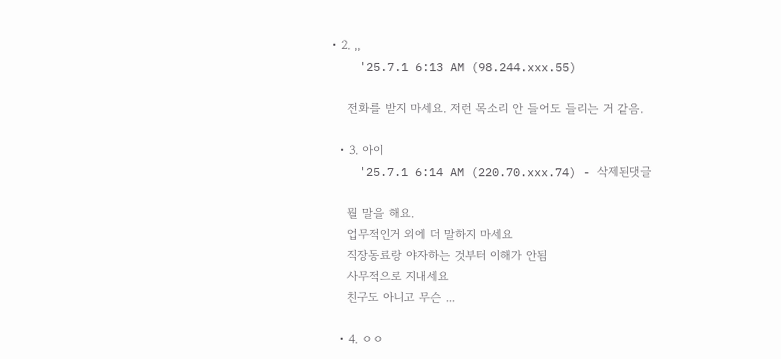• 2. ,,
    '25.7.1 6:13 AM (98.244.xxx.55)

    전화를 받지 마세요. 저런 목소리 안 들어도 들리는 거 같음.

  • 3. 아이
    '25.7.1 6:14 AM (220.70.xxx.74) - 삭제된댓글

    뭘 말을 해요.
    업무적인거 외에 더 말하지 마세요
    직장동료랑 야자하는 것부터 이해가 안됨
    사무적으로 지내세요
    친구도 아니고 무슨 ...

  • 4. ㅇㅇ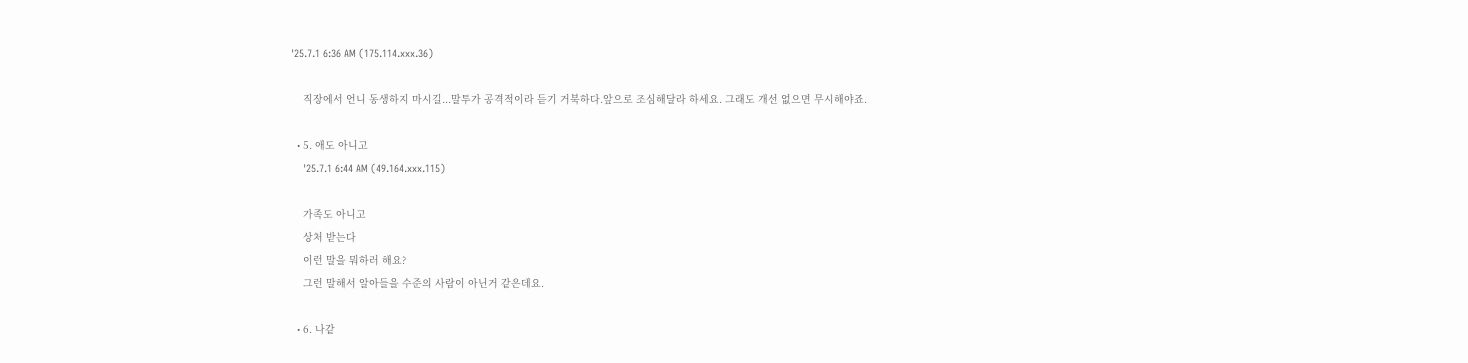'25.7.1 6:36 AM (175.114.xxx.36)

    직장에서 언니 동생하지 마시길...말투가 공격적이라 듣기 거북하다.앞으로 조심해달라 하세요. 그래도 개선 없으면 무시해야죠.

  • 5. 애도 아니고
    '25.7.1 6:44 AM (49.164.xxx.115)

    가족도 아니고
    상처 받는다
    이런 말을 뭐하러 해요?
    그런 말해서 알아들을 수준의 사람이 아닌거 같은데요.

  • 6. 나같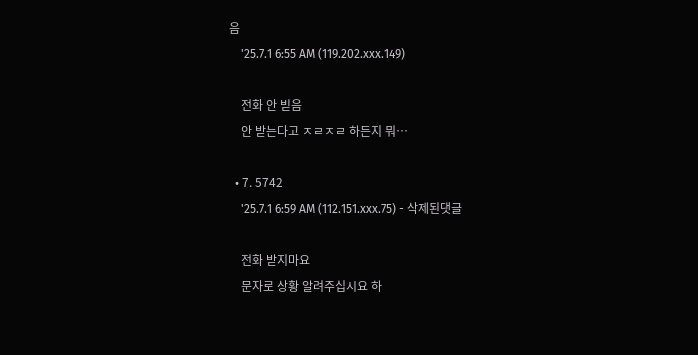음
    '25.7.1 6:55 AM (119.202.xxx.149)

    전화 안 빋음
    안 받는다고 ㅈㄹㅈㄹ 하든지 뭐…

  • 7. 5742
    '25.7.1 6:59 AM (112.151.xxx.75) - 삭제된댓글

    전화 받지마요
    문자로 상황 알려주십시요 하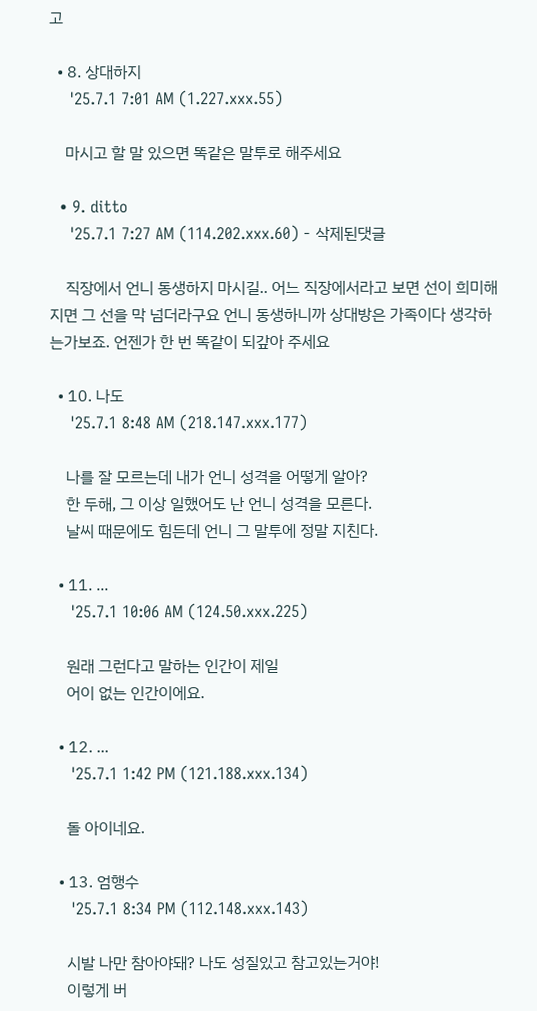고

  • 8. 상대하지
    '25.7.1 7:01 AM (1.227.xxx.55)

    마시고 할 말 있으면 똑같은 말투로 해주세요

  • 9. ditto
    '25.7.1 7:27 AM (114.202.xxx.60) - 삭제된댓글

    직장에서 언니 동생하지 마시길.. 어느 직장에서라고 보면 선이 희미해지면 그 선을 막 넘더라구요 언니 동생하니까 상대방은 가족이다 생각하는가보죠. 언젠가 한 번 똑같이 되갚아 주세요

  • 10. 나도
    '25.7.1 8:48 AM (218.147.xxx.177)

    나를 잘 모르는데 내가 언니 성격을 어떻게 알아?
    한 두해, 그 이상 일했어도 난 언니 성격을 모른다.
    날씨 때문에도 힘든데 언니 그 말투에 정말 지친다.

  • 11. ...
    '25.7.1 10:06 AM (124.50.xxx.225)

    원래 그런다고 말하는 인간이 제일
    어이 없는 인간이에요.

  • 12. ...
    '25.7.1 1:42 PM (121.188.xxx.134)

    돌 아이네요.

  • 13. 엄행수
    '25.7.1 8:34 PM (112.148.xxx.143)

    시발 나만 참아야돼? 나도 성질있고 참고있는거야!
    이렇게 버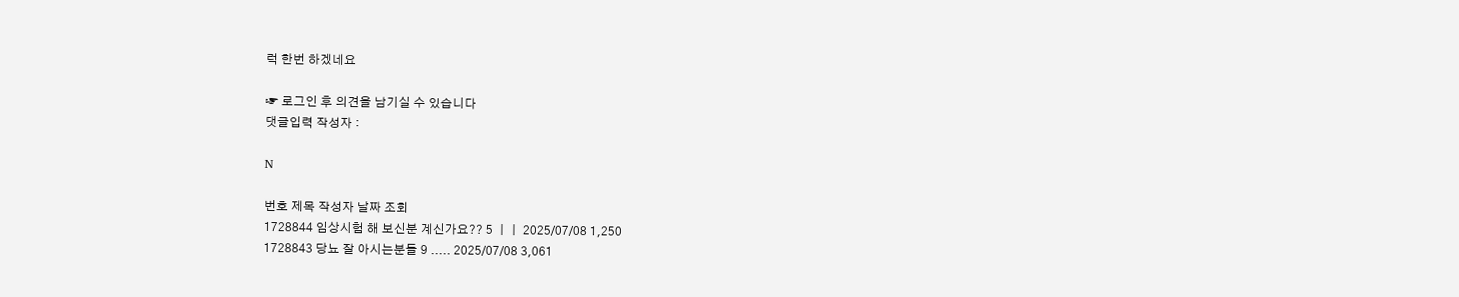럭 한번 하겠네요

☞ 로그인 후 의견을 남기실 수 있습니다
댓글입력 작성자 :

N

번호 제목 작성자 날짜 조회
1728844 임상시험 해 보신분 계신가요?? 5 ㅣㅣ 2025/07/08 1,250
1728843 당뇨 잘 아시는분들 9 ..... 2025/07/08 3,061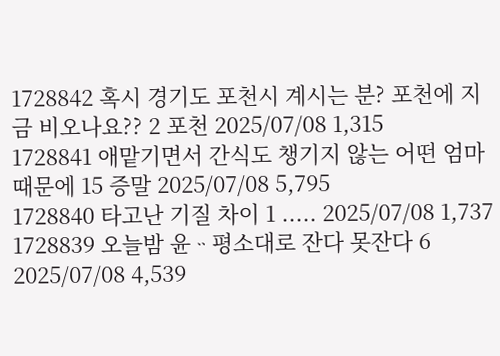1728842 혹시 경기도 포천시 계시는 분? 포천에 지금 비오나요?? 2 포천 2025/07/08 1,315
1728841 애맡기면서 간식도 챙기지 않는 어떤 엄마때문에 15 증말 2025/07/08 5,795
1728840 타고난 기질 차이 1 ..... 2025/07/08 1,737
1728839 오늘밤 윤ᆢ평소대로 잔다 못잔다 6 2025/07/08 4,539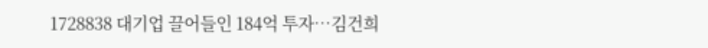1728838 대기업 끌어들인 184억 투자…김건희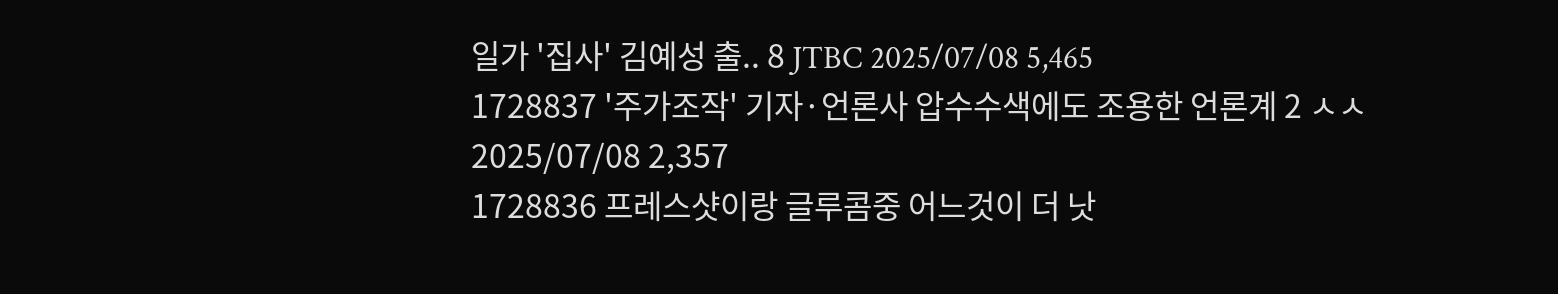일가 '집사' 김예성 출.. 8 JTBC 2025/07/08 5,465
1728837 '주가조작' 기자·언론사 압수수색에도 조용한 언론계 2 ㅅㅅ 2025/07/08 2,357
1728836 프레스샷이랑 글루콤중 어느것이 더 낫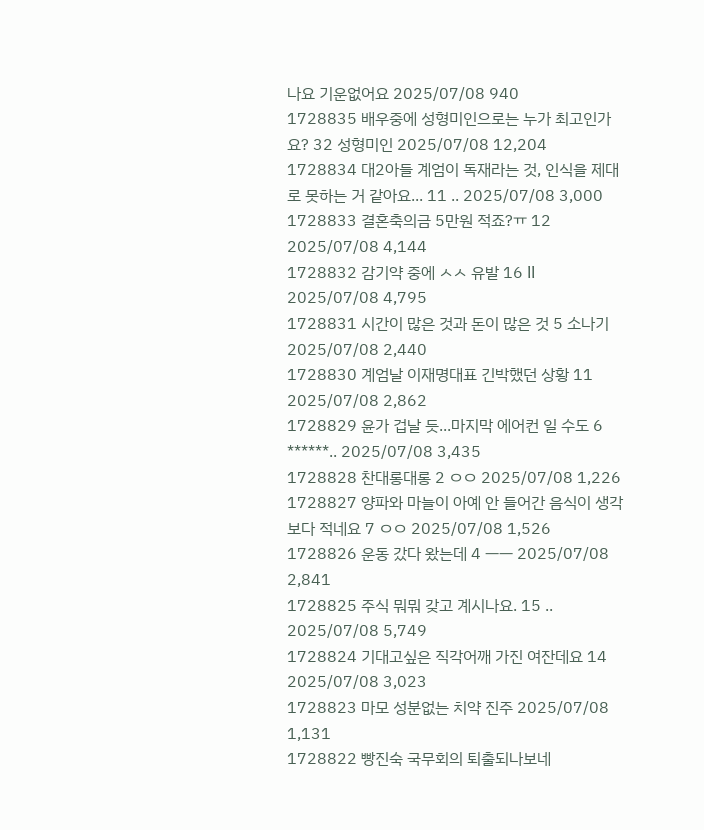나요 기운없어요 2025/07/08 940
1728835 배우중에 성형미인으로는 누가 최고인가요? 32 성형미인 2025/07/08 12,204
1728834 대2아들 계엄이 독재라는 것, 인식을 제대로 못하는 거 같아요... 11 .. 2025/07/08 3,000
1728833 결혼축의금 5만원 적죠?ㅠ 12 2025/07/08 4,144
1728832 감기약 중에 ㅅㅅ 유발 16 ll 2025/07/08 4,795
1728831 시간이 많은 것과 돈이 많은 것 5 소나기 2025/07/08 2,440
1728830 계엄날 이재명대표 긴박했던 상황 11 2025/07/08 2,862
1728829 윤가 겁날 듯...마지막 에어컨 일 수도 6 ******.. 2025/07/08 3,435
1728828 찬대롱대롱 2 ㅇㅇ 2025/07/08 1,226
1728827 양파와 마늘이 아예 안 들어간 음식이 생각보다 적네요 7 ㅇㅇ 2025/07/08 1,526
1728826 운동 갔다 왔는데 4 ㅡㅡ 2025/07/08 2,841
1728825 주식 뭐뭐 갖고 계시나요. 15 .. 2025/07/08 5,749
1728824 기대고싶은 직각어깨 가진 여잔데요 14 2025/07/08 3,023
1728823 마모 성분없는 치약 진주 2025/07/08 1,131
1728822 빵진숙 국무회의 퇴출되나보네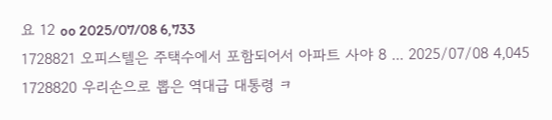요 12 oo 2025/07/08 6,733
1728821 오피스텔은 주택수에서 포함되어서 아파트 사야 8 ... 2025/07/08 4,045
1728820 우리손으로 뽑은 역대급 대통령 ㅋ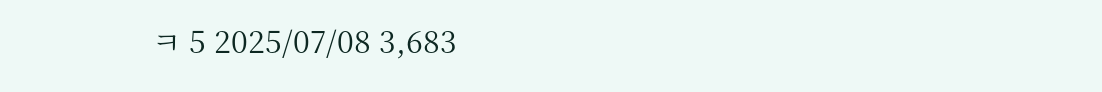ㅋ 5 2025/07/08 3,683